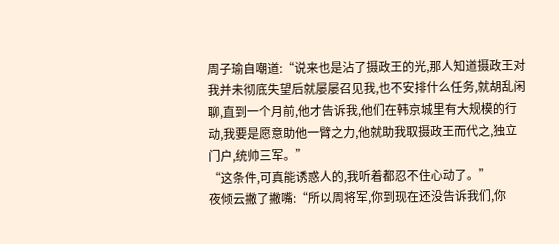周子瑜自嘲道:“说来也是沾了摄政王的光,那人知道摄政王对我并未彻底失望后就屡屡召见我,也不安排什么任务,就胡乱闲聊,直到一个月前,他才告诉我,他们在韩京城里有大规模的行动,我要是愿意助他一臂之力,他就助我取摄政王而代之,独立门户,统帅三军。”
“这条件,可真能诱惑人的,我听着都忍不住心动了。”
夜倾云撇了撇嘴:“所以周将军,你到现在还没告诉我们,你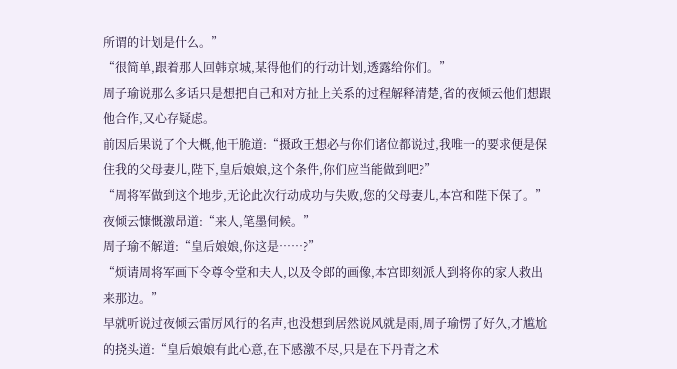所谓的计划是什么。”
“很简单,跟着那人回韩京城,某得他们的行动计划,透露给你们。”
周子瑜说那么多话只是想把自己和对方扯上关系的过程解释清楚,省的夜倾云他们想跟他合作,又心存疑虑。
前因后果说了个大概,他干脆道:“摄政王想必与你们诸位都说过,我唯一的要求便是保住我的父母妻儿,陛下,皇后娘娘,这个条件,你们应当能做到吧?”
“周将军做到这个地步,无论此次行动成功与失败,您的父母妻儿,本宫和陛下保了。”
夜倾云慷慨激昂道:“来人,笔墨伺候。”
周子瑜不解道:“皇后娘娘,你这是……?”
“烦请周将军画下令尊令堂和夫人,以及令郎的画像,本宫即刻派人到将你的家人救出来那边。”
早就听说过夜倾云雷厉风行的名声,也没想到居然说风就是雨,周子瑜愣了好久,才尴尬的挠头道:“皇后娘娘有此心意,在下感激不尽,只是在下丹青之术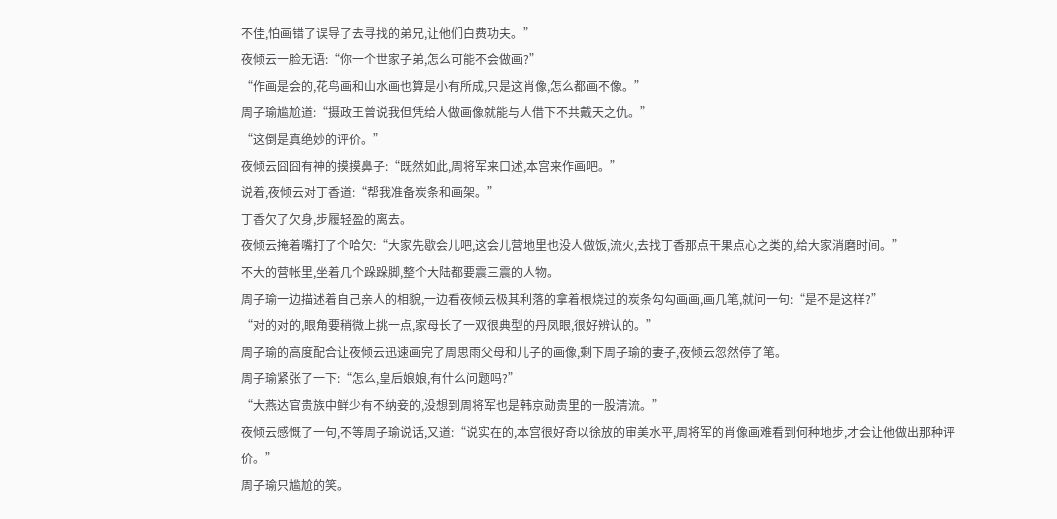不佳,怕画错了误导了去寻找的弟兄,让他们白费功夫。”
夜倾云一脸无语:“你一个世家子弟,怎么可能不会做画?”
“作画是会的,花鸟画和山水画也算是小有所成,只是这肖像,怎么都画不像。”
周子瑜尴尬道:“摄政王曾说我但凭给人做画像就能与人借下不共戴天之仇。”
“这倒是真绝妙的评价。”
夜倾云囧囧有神的摸摸鼻子:“既然如此,周将军来口述,本宫来作画吧。”
说着,夜倾云对丁香道:“帮我准备炭条和画架。”
丁香欠了欠身,步履轻盈的离去。
夜倾云掩着嘴打了个哈欠:“大家先歇会儿吧,这会儿营地里也没人做饭,流火,去找丁香那点干果点心之类的,给大家消磨时间。”
不大的营帐里,坐着几个跺跺脚,整个大陆都要震三震的人物。
周子瑜一边描述着自己亲人的相貌,一边看夜倾云极其利落的拿着根烧过的炭条勾勾画画,画几笔,就问一句:“是不是这样?”
“对的对的,眼角要稍微上挑一点,家母长了一双很典型的丹凤眼,很好辨认的。”
周子瑜的高度配合让夜倾云迅速画完了周思雨父母和儿子的画像,剩下周子瑜的妻子,夜倾云忽然停了笔。
周子瑜紧张了一下:“怎么,皇后娘娘,有什么问题吗?”
“大燕达官贵族中鲜少有不纳妾的,没想到周将军也是韩京勋贵里的一股清流。”
夜倾云感慨了一句,不等周子瑜说话,又道:“说实在的,本宫很好奇以徐放的审美水平,周将军的肖像画难看到何种地步,才会让他做出那种评价。”
周子瑜只尴尬的笑。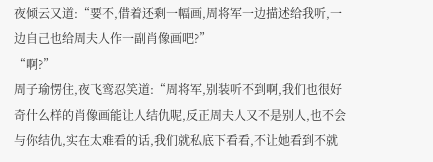夜倾云又道:“要不,借着还剩一幅画,周将军一边描述给我听,一边自己也给周夫人作一副肖像画吧?”
“啊?”
周子瑜愣住,夜飞鸾忍笑道:“周将军,别装听不到啊,我们也很好奇什么样的肖像画能让人结仇呢,反正周夫人又不是别人,也不会与你结仇,实在太难看的话,我们就私底下看看,不让她看到不就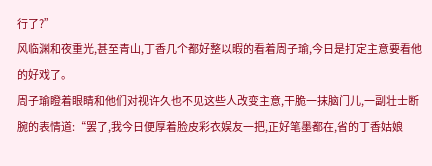行了?”
风临渊和夜重光,甚至青山,丁香几个都好整以暇的看着周子瑜,今日是打定主意要看他的好戏了。
周子瑜瞪着眼睛和他们对视许久也不见这些人改变主意,干脆一抹脑门儿,一副壮士断腕的表情道:“罢了,我今日便厚着脸皮彩衣娱友一把,正好笔墨都在,省的丁香姑娘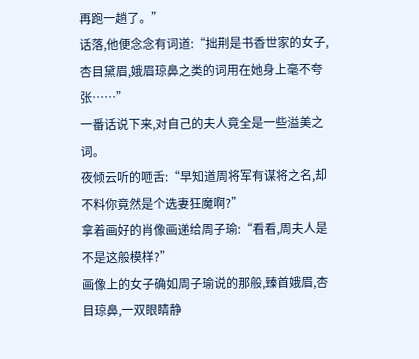再跑一趟了。”
话落,他便念念有词道:“拙荆是书香世家的女子,杏目黛眉,娥眉琼鼻之类的词用在她身上毫不夸张……”
一番话说下来,对自己的夫人竟全是一些溢美之词。
夜倾云听的咂舌:“早知道周将军有谋将之名,却不料你竟然是个选妻狂魔啊?”
拿着画好的肖像画递给周子瑜:“看看,周夫人是不是这般模样?”
画像上的女子确如周子瑜说的那般,臻首娥眉,杏目琼鼻,一双眼睛静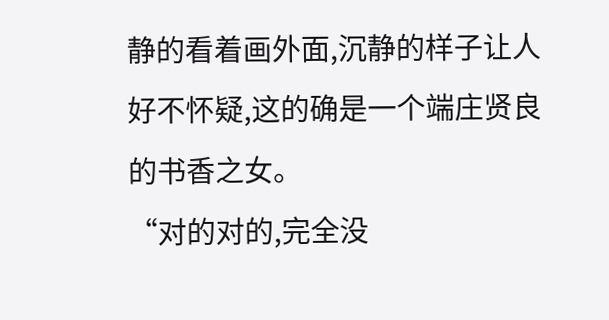静的看着画外面,沉静的样子让人好不怀疑,这的确是一个端庄贤良的书香之女。
“对的对的,完全没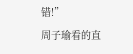错!”
周子瑜看的直